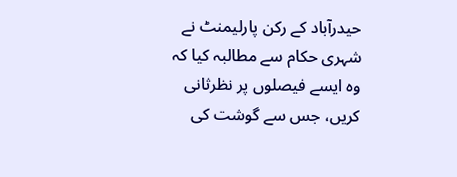حیدرآباد کے رکن پارلیمنٹ نے شہری حکام سے مطالبہ کیا کہ وہ ایسے فیصلوں پر نظرثانی کریں، جس سے گوشت کی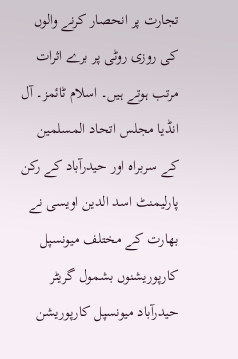تجارت پر انحصار کرنے والوں کی روزی روٹی پر برے اثرات مرتب ہوتے ہیں۔ اسلام ٹائمز۔ آل انڈیا مجلس اتحاد المسلمین کے سربراہ اور حیدرآباد کے رکن پارلیمنٹ اسد الدین اویسی نے بھارت کے مختلف میونسپل کارپوریشنوں بشمول گریٹر حیدرآباد میونسپل کارپوریشن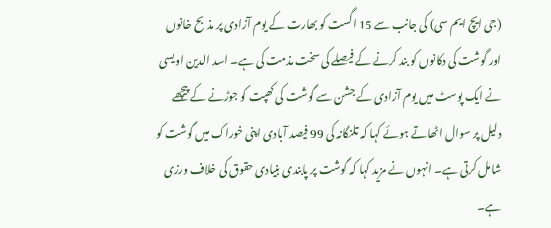(جی ایچ ایم سی) کی جانب سے 15 اگست کو بھارت کے یوم آزادی پر مذبح خانوں اور گوشت کی دکانوں کو بند کرنے کے فیصلے کی سخت مذمت کی ہے۔ اسد الدین اویسی نے ایک پوسٹ میں یوم آزادی کے جشن سے گوشت کی کھپت کو جوڑنے کے پیچھے دلیل پر سوال اٹھاتے ہوئے کہا کہ تلنگانہ کی 99 فیصد آبادی اپنی خوراک میں گوشت کو شامل کرتی ہے۔ انہوں نے مزید کہا کہ گوشت پر پابندی بنیادی حقوق کی خلاف ورزی ہے۔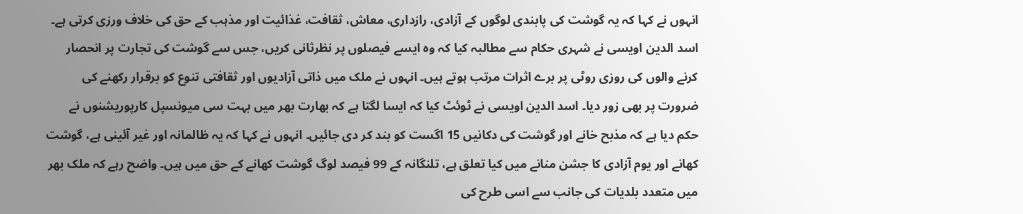انہوں نے کہا کہ یہ گوشت کی پابندی لوگوں کے آزادی، رازداری، معاش، ثقافت، غذائیت اور مذہب کے حق کی خلاف ورزی کرتی ہے۔ اسد الدین اویسی نے شہری حکام سے مطالبہ کیا کہ وہ ایسے فیصلوں پر نظرثانی کریں، جس سے گوشت کی تجارت پر انحصار کرنے والوں کی روزی روٹی پر برے اثرات مرتب ہوتے ہیں۔ انہوں نے ملک میں ذاتی آزادیوں اور ثقافتی تنوع کو برقرار رکھنے کی ضرورت پر بھی زور دیا۔ اسد الدین اویسی نے ٹوئٹ کیا کہ ایسا لگتا ہے کہ بھارت بھر میں بہت سی میونسپل کارپوریشنوں نے حکم دیا ہے کہ مذبح خانے اور گوشت کی دکانیں 15 اگست کو بند کر دی جائیں۔ انہوں نے کہا کہ یہ ظالمانہ اور غیر آئینی ہے، گوشت کھانے اور یوم آزادی کا جشن منانے میں کیا تعلق ہے، تلنگانہ کے 99 فیصد لوگ گوشت کھانے کے حق میں ہیں۔ واضح رہے کہ ملک بھر میں متعدد بلدیات کی جانب سے اسی طرح کی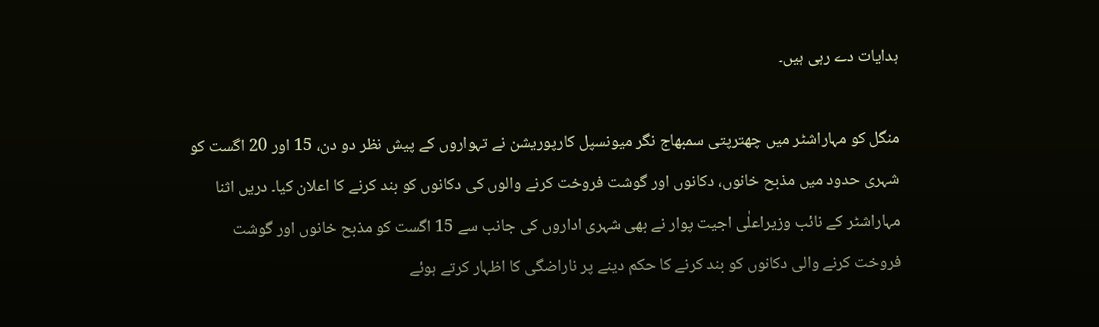ہدایات دے رہی ہیں۔

منگل کو مہاراشٹر میں چھترپتی سمبھاج نگر میونسپل کارپوریشن نے تہواروں کے پیش نظر دو دن، 15 اور 20 اگست کو شہری حدود میں مذبح خانوں، دکانوں اور گوشت فروخت کرنے والوں کی دکانوں کو بند کرنے کا اعلان کیا۔ دریں اثنا مہاراشٹر کے نائب وزیراعلٰی اجیت پوار نے بھی شہری اداروں کی جانب سے 15 اگست کو مذبح خانوں اور گوشت فروخت کرنے والی دکانوں کو بند کرنے کا حکم دینے پر ناراضگی کا اظہار کرتے ہوئے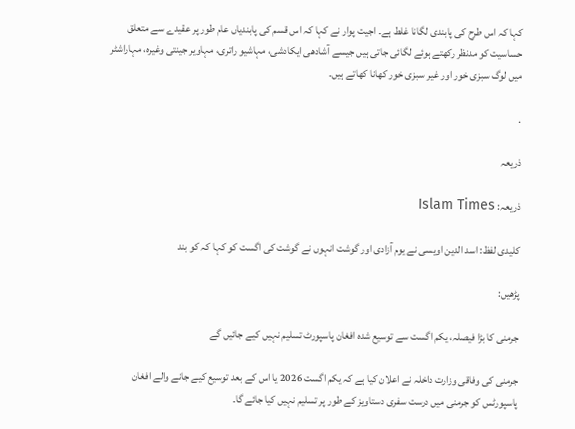کہا کہ اس طرح کی پابندی لگانا غلط ہے۔ اجیت پوار نے کہا کہ اس قسم کی پابندیاں عام طور پر عقیدے سے متعلق حساسیت کو مدنظر رکھتے ہوئے لگائی جاتی ہیں جیسے آشادھی ایکادشی، مہاشیو راتری، مہاویر جینتی وغیرہ، مہاراشٹر میں لوگ سبزی خور اور غیر سبزی خور کھانا کھاتے ہیں۔

.

ذریعہ

ذریعہ: Islam Times

کلیدی لفظ: اسد الدین اویسی نے یوم آزادی اور گوشت انہوں نے گوشت کی اگست کو کہا کہ کو بند

پڑھیں:

جرمنی کا بڑا فیصلہ، یکم اگست سے توسیع شدہ افغان پاسپورٹ تسلیم نہیں کیے جائیں گے

جرمنی کی وفاقی وزارت داخلہ نے اعلان کیا ہے کہ یکم اگست 2026 یا اس کے بعد توسیع کیے جانے والے افغان پاسپورٹس کو جرمنی میں درست سفری دستاویز کے طور پر تسلیم نہیں کیا جائے گا۔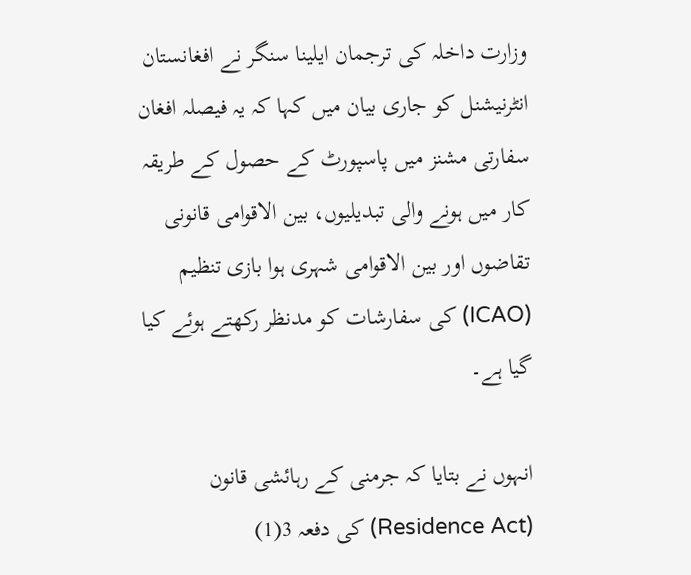وزارت داخلہ کی ترجمان ایلینا سنگر نے افغانستان انٹرنیشنل کو جاری بیان میں کہا کہ یہ فیصلہ افغان سفارتی مشنز میں پاسپورٹ کے حصول کے طریقہ کار میں ہونے والی تبدیلیوں، بین الاقوامی قانونی تقاضوں اور بین الاقوامی شہری ہوا بازی تنظیم (ICAO) کی سفارشات کو مدنظر رکھتے ہوئے کیا گیا ہے۔

انہوں نے بتایا کہ جرمنی کے رہائشی قانون (Residence Act) کی دفعہ 3(1)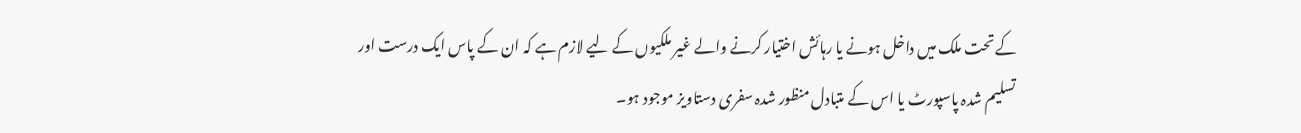کے تحت ملک میں داخل ہونے یا رہائش اختیار کرنے والے غیر ملکیوں کے لیے لازم ہے کہ ان کے پاس ایک درست اور تسلیم شدہ پاسپورٹ یا اس کے متبادل منظور شدہ سفری دستاویز موجود ہو۔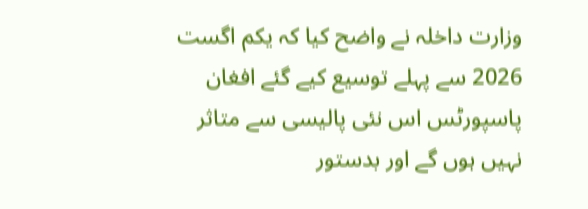وزارت داخلہ نے واضح کیا کہ یکم اگست 2026 سے پہلے توسیع کیے گئے افغان پاسپورٹس اس نئی پالیسی سے متاثر نہیں ہوں گے اور بدستور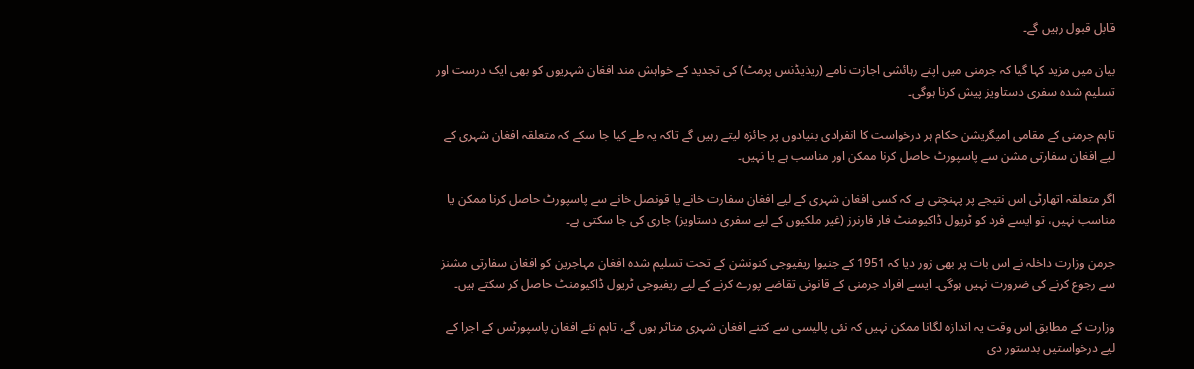قابل قبول رہیں گے۔

بیان میں مزید کہا گیا کہ جرمنی میں اپنے رہائشی اجازت نامے (ریذیڈنس پرمٹ) کی تجدید کے خواہش مند افغان شہریوں کو بھی ایک درست اور تسلیم شدہ سفری دستاویز پیش کرنا ہوگی۔

تاہم جرمنی کے مقامی امیگریشن حکام ہر درخواست کا انفرادی بنیادوں پر جائزہ لیتے رہیں گے تاکہ یہ طے کیا جا سکے کہ متعلقہ افغان شہری کے لیے افغان سفارتی مشن سے پاسپورٹ حاصل کرنا ممکن اور مناسب ہے یا نہیں۔

اگر متعلقہ اتھارٹی اس نتیجے پر پہنچتی ہے کہ کسی افغان شہری کے لیے افغان سفارت خانے یا قونصل خانے سے پاسپورٹ حاصل کرنا ممکن یا مناسب نہیں، تو ایسے فرد کو ٹریول ڈاکیومنٹ فار فارنرز (غیر ملکیوں کے لیے سفری دستاویز) جاری کی جا سکتی ہے۔

جرمن وزارت داخلہ نے اس بات پر بھی زور دیا کہ 1951 کے جنیوا ریفیوجی کنونشن کے تحت تسلیم شدہ افغان مہاجرین کو افغان سفارتی مشنز سے رجوع کرنے کی ضرورت نہیں ہوگی۔ ایسے افراد جرمنی کے قانونی تقاضے پورے کرنے کے لیے ریفیوجی ٹریول ڈاکیومنٹ حاصل کر سکتے ہیں۔

وزارت کے مطابق اس وقت یہ اندازہ لگانا ممکن نہیں کہ نئی پالیسی سے کتنے افغان شہری متاثر ہوں گے، تاہم نئے افغان پاسپورٹس کے اجرا کے لیے درخواستیں بدستور دی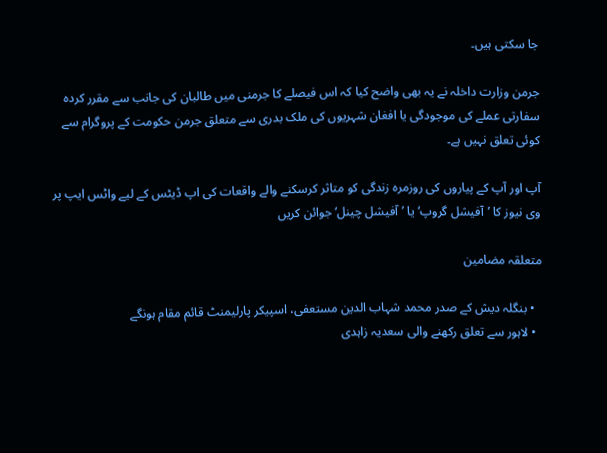جا سکتی ہیں۔

جرمن وزارت داخلہ نے یہ بھی واضح کیا کہ اس فیصلے کا جرمنی میں طالبان کی جانب سے مقرر کردہ سفارتی عملے کی موجودگی یا افغان شہریوں کی ملک بدری سے متعلق جرمن حکومت کے پروگرام سے کوئی تعلق نہیں ہے۔

آپ اور آپ کے پیاروں کی روزمرہ زندگی کو متاثر کرسکنے والے واقعات کی اپ ڈیٹس کے لیے واٹس ایپ پر وی نیوز کا ’آفیشل گروپ‘ یا ’آفیشل چینل‘ جوائن کریں

متعلقہ مضامین

  • بنگلہ دیش کے صدر محمد شہاب الدین مستعفی، اسپیکر پارلیمنٹ قائم مقام ہونگے
  • لاہور سے تعلق رکھنے والی سعدیہ زاہدی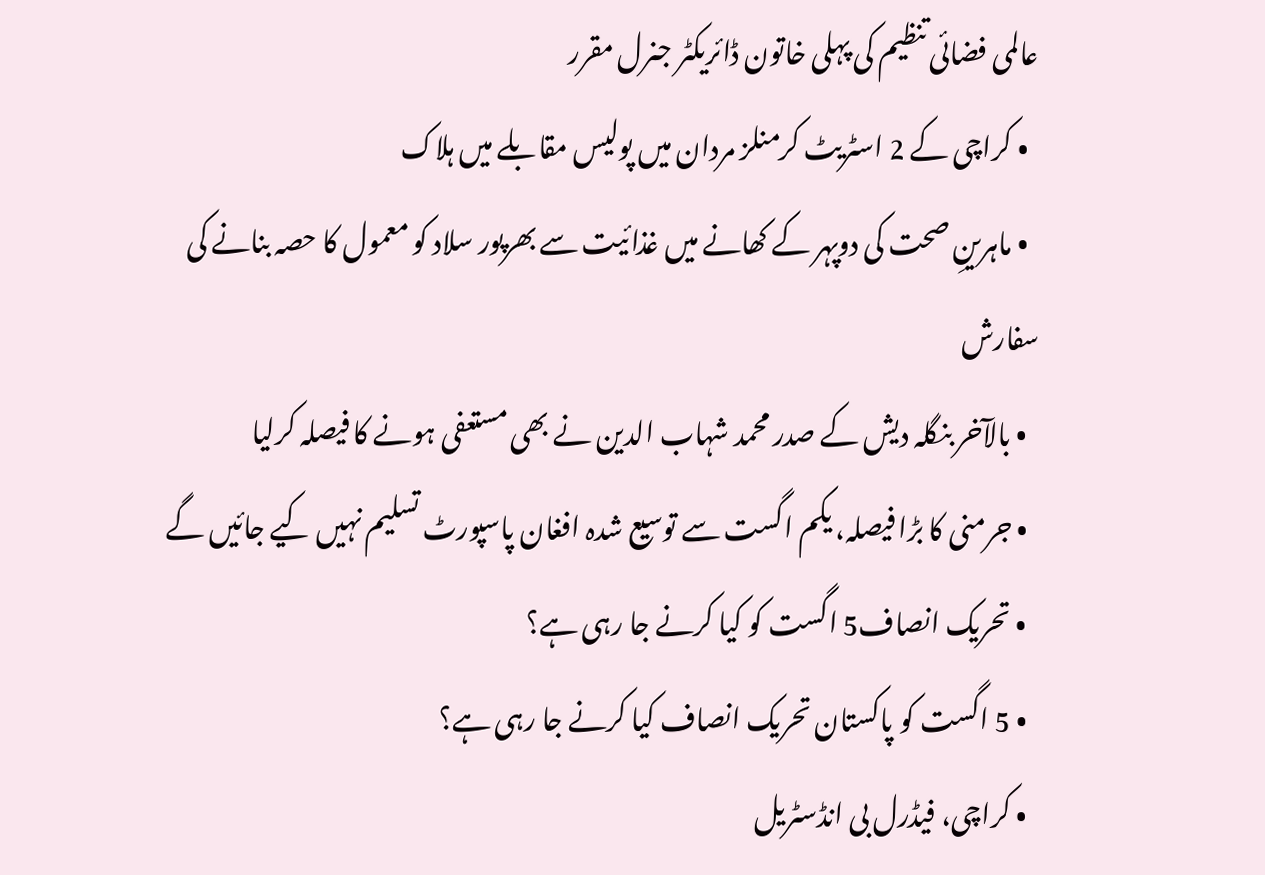عالمی فضائی تنظیم کی پہلی خاتون ڈائریکٹر جنرل مقرر
  • کراچی کے 2 اسٹریٹ کرمنلز مردان میں پولیس مقابلے میں ہلاک
  • ماہرینِ صحت کی دوپہر کے کھانے میں غذائیت سے بھرپور سلاد کو معمول کا حصہ بنانے کی سفارش
  • بالآخر بنگلہ دیش کے صدر محمد شہاب الدین نے بھی مستعفی ہونے کا فیصلہ کرلیا
  • جرمنی کا بڑا فیصلہ، یکم اگست سے توسیع شدہ افغان پاسپورٹ تسلیم نہیں کیے جائیں گے
  • تحریک انصاف5 اگست کو کیا کرنے جا رہی ہے؟
  • 5 اگست کو پاکستان تحریک انصاف کیا کرنے جا رہی ہے؟
  • کراچی، فیڈرل بی انڈسٹریل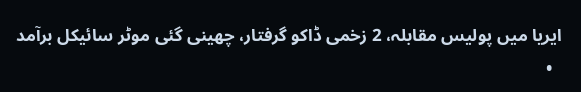ایریا میں پولیس مقابلہ، 2 زخمی ڈاکو گرفتار، چھینی گئی موٹر سائیکل برآمد
  •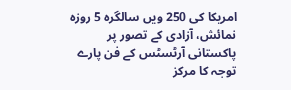امریکا کی 250 ویں سالگرہ 5 روزہ نمائش، آزادی کے تصور پر پاکستانی آرٹسٹس کے فن پارے توجہ کا مرکز